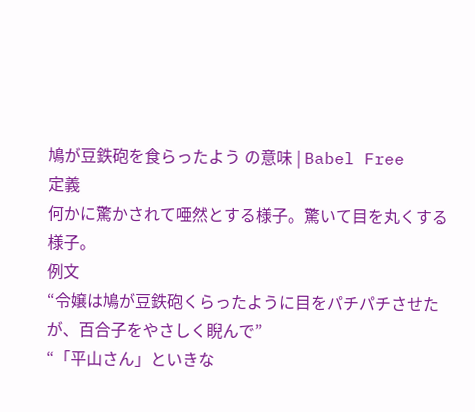鳩が豆鉄砲を食らったよう の意味 | Babel Free
定義
何かに驚かされて唖然とする様子。驚いて目を丸くする様子。
例文
“令嬢は鳩が豆鉄砲くらったように目をパチパチさせたが、百合子をやさしく睨んで”
“「平山さん」といきな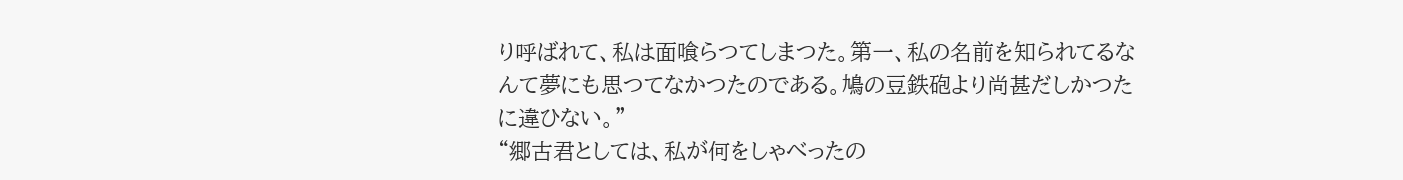り呼ばれて、私は面喰らつてしまつた。第一、私の名前を知られてるなんて夢にも思つてなかつたのである。鳩の豆鉄砲より尚甚だしかつたに違ひない。”
“郷古君としては、私が何をしゃべったの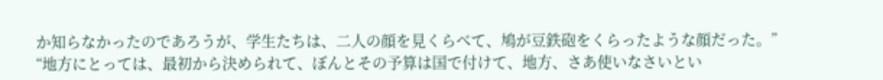か知らなかったのであろうが、学生たちは、二人の顔を見くらべて、鳩が豆鉄砲をくらったような顔だった。”
“地方にとっては、最初から決められて、ぼんとその予算は国で付けて、地方、さあ使いなさいとい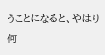うことになると、やはり何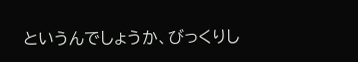というんでしょうか、びっくりし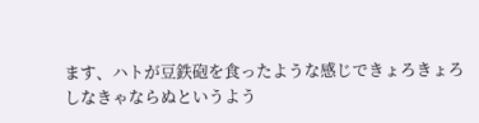ます、ハトが豆鉄砲を食ったような感じできょろきょろしなきゃならぬというよう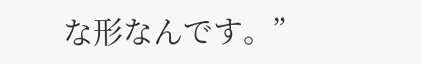な形なんです。”